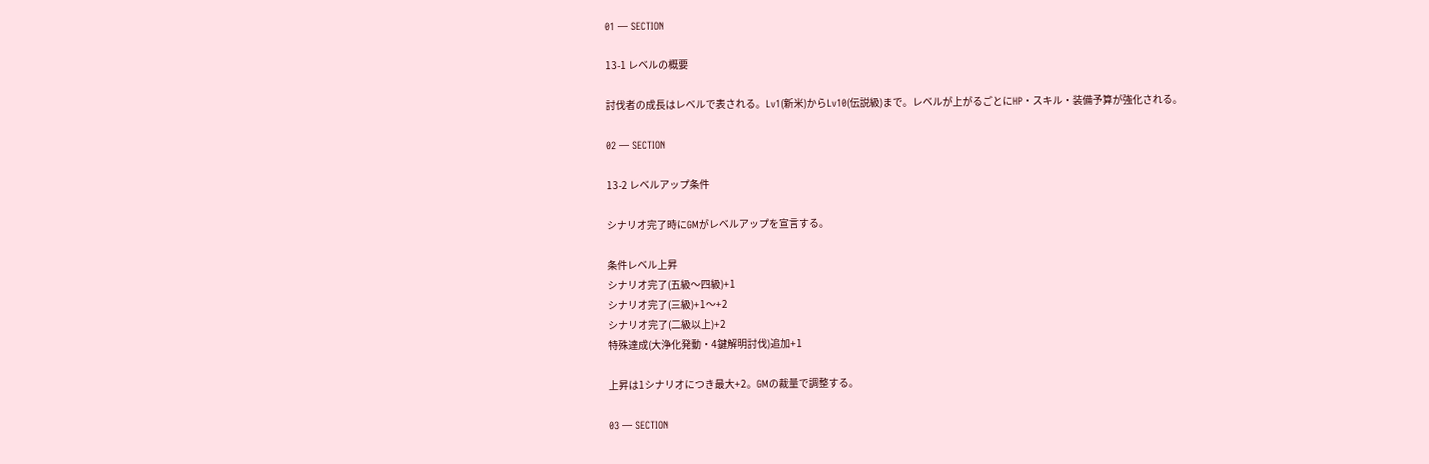01 — SECTION

13-1 レベルの概要

討伐者の成長はレベルで表される。Lv1(新米)からLv10(伝説級)まで。レベルが上がるごとにHP・スキル・装備予算が強化される。

02 — SECTION

13-2 レベルアップ条件

シナリオ完了時にGMがレベルアップを宣言する。

条件レベル上昇
シナリオ完了(五級〜四級)+1
シナリオ完了(三級)+1〜+2
シナリオ完了(二級以上)+2
特殊達成(大浄化発動・4鍵解明討伐)追加+1

上昇は1シナリオにつき最大+2。GMの裁量で調整する。

03 — SECTION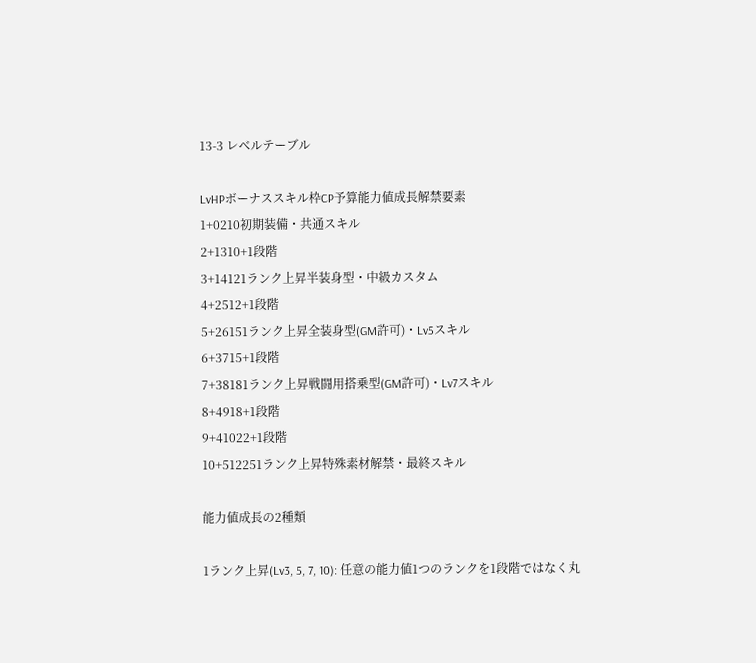13-3 レベルテーブル

LvHPボーナススキル枠CP予算能力値成長解禁要素
1+0210初期装備・共通スキル
2+1310+1段階
3+14121ランク上昇半装身型・中級カスタム
4+2512+1段階
5+26151ランク上昇全装身型(GM許可)・Lv5スキル
6+3715+1段階
7+38181ランク上昇戦闘用搭乗型(GM許可)・Lv7スキル
8+4918+1段階
9+41022+1段階
10+512251ランク上昇特殊素材解禁・最終スキル

能力値成長の2種類

1ランク上昇(Lv3, 5, 7, 10): 任意の能力値1つのランクを1段階ではなく丸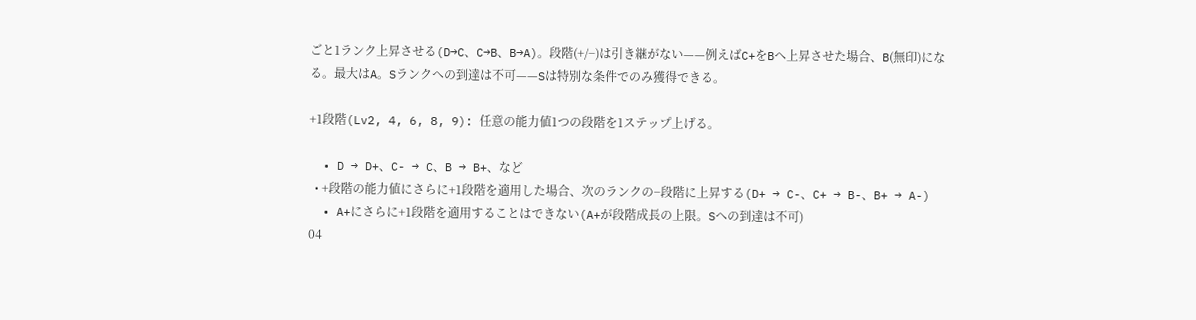ごと1ランク上昇させる(D→C、C→B、B→A)。段階(+/−)は引き継がない——例えばC+をBへ上昇させた場合、B(無印)になる。最大はA。Sランクへの到達は不可——Sは特別な条件でのみ獲得できる。

+1段階(Lv2, 4, 6, 8, 9): 任意の能力値1つの段階を1ステップ上げる。

  • D → D+、C- → C、B → B+、など
  • +段階の能力値にさらに+1段階を適用した場合、次のランクの−段階に上昇する(D+ → C-、C+ → B-、B+ → A-)
  • A+にさらに+1段階を適用することはできない(A+が段階成長の上限。Sへの到達は不可)
04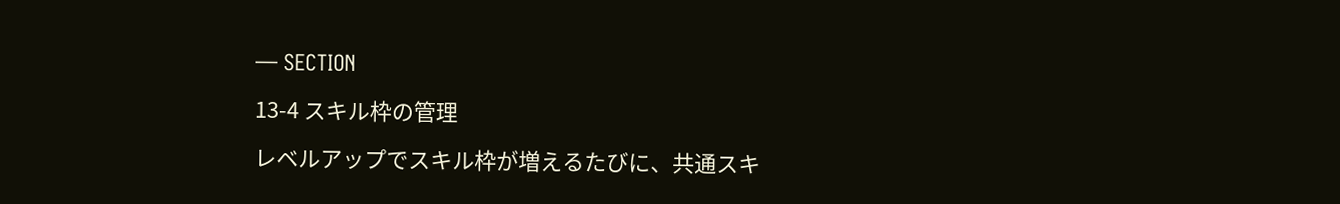— SECTION

13-4 スキル枠の管理

レベルアップでスキル枠が増えるたびに、共通スキ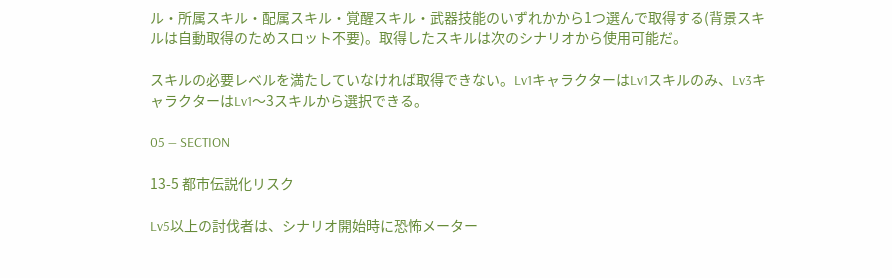ル・所属スキル・配属スキル・覚醒スキル・武器技能のいずれかから1つ選んで取得する(背景スキルは自動取得のためスロット不要)。取得したスキルは次のシナリオから使用可能だ。

スキルの必要レベルを満たしていなければ取得できない。Lv1キャラクターはLv1スキルのみ、Lv3キャラクターはLv1〜3スキルから選択できる。

05 — SECTION

13-5 都市伝説化リスク

Lv5以上の討伐者は、シナリオ開始時に恐怖メーター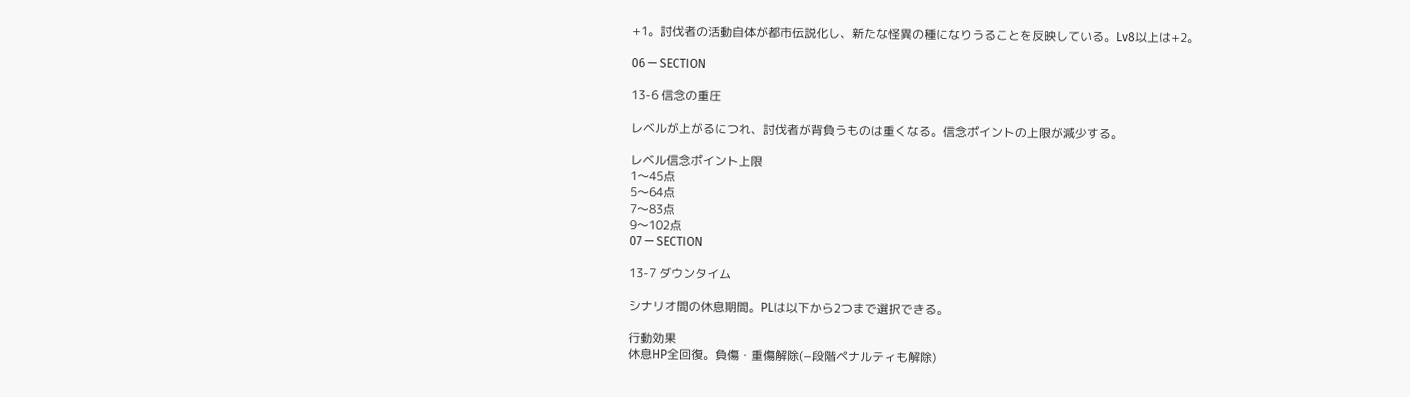+1。討伐者の活動自体が都市伝説化し、新たな怪異の種になりうることを反映している。Lv8以上は+2。

06 — SECTION

13-6 信念の重圧

レベルが上がるにつれ、討伐者が背負うものは重くなる。信念ポイントの上限が減少する。

レベル信念ポイント上限
1〜45点
5〜64点
7〜83点
9〜102点
07 — SECTION

13-7 ダウンタイム

シナリオ間の休息期間。PLは以下から2つまで選択できる。

行動効果
休息HP全回復。負傷・重傷解除(−段階ペナルティも解除)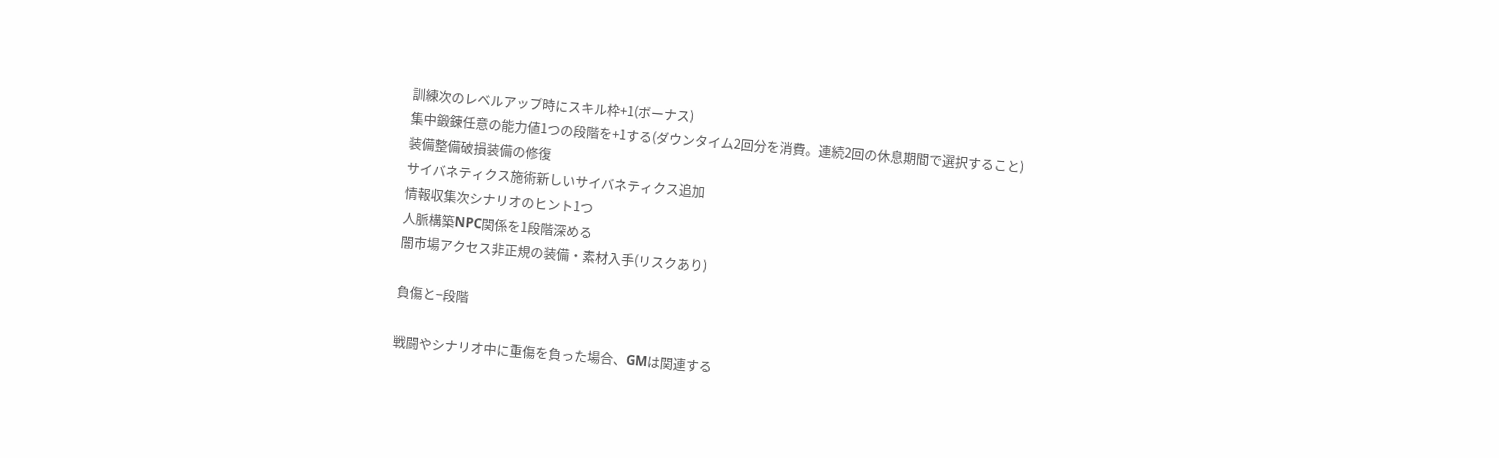訓練次のレベルアップ時にスキル枠+1(ボーナス)
集中鍛錬任意の能力値1つの段階を+1する(ダウンタイム2回分を消費。連続2回の休息期間で選択すること)
装備整備破損装備の修復
サイバネティクス施術新しいサイバネティクス追加
情報収集次シナリオのヒント1つ
人脈構築NPC関係を1段階深める
闇市場アクセス非正規の装備・素材入手(リスクあり)

負傷と−段階

戦闘やシナリオ中に重傷を負った場合、GMは関連する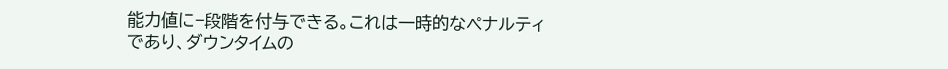能力値に−段階を付与できる。これは一時的なペナルティであり、ダウンタイムの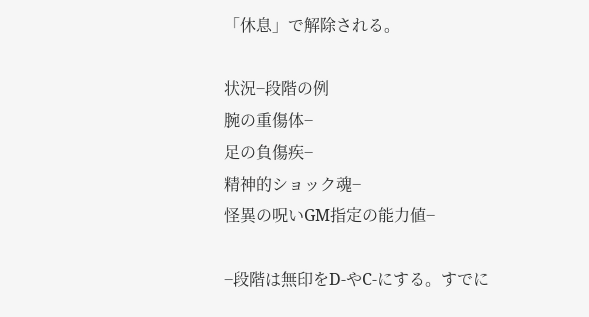「休息」で解除される。

状況−段階の例
腕の重傷体−
足の負傷疾−
精神的ショック魂−
怪異の呪いGM指定の能力値−

−段階は無印をD-やC-にする。すでに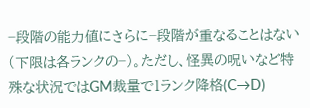−段階の能力値にさらに−段階が重なることはない(下限は各ランクの−)。ただし、怪異の呪いなど特殊な状況ではGM裁量で1ランク降格(C→D)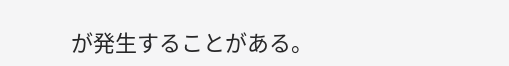が発生することがある。